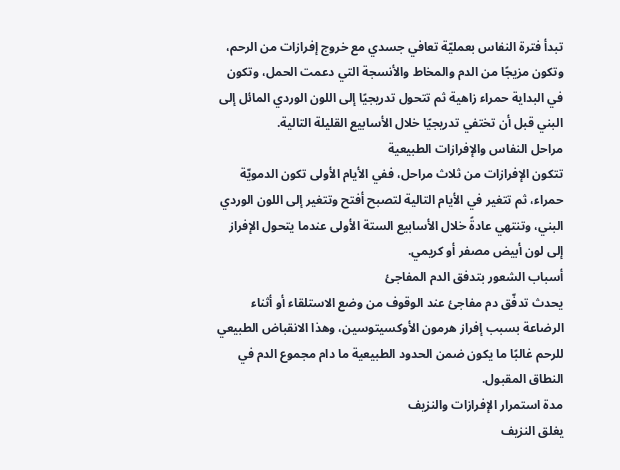تبدأ فترة النفاس بعمليّة تعافي جسدي مع خروج إفرازات من الرحم، وتكون مزيجًا من الدم والمخاط والأنسجة التي دعمت الحمل، وتكون في البداية حمراء زاهية ثم تتحول تدريجيًا إلى اللون الوردي المائل إلى البني قبل أن تختفي تدريجيًا خلال الأسابيع القليلة التالية.
مراحل النفاس والإفرازات الطبيعية
تتكون الإفرازات من ثلاث مراحل، ففي الأيام الأولى تكون الدمويّة حمراء، ثم تتغير في الأيام التالية لتصبح أفتح وتتغير إلى اللون الوردي البني، وتنتهي عادةً خلال الأسابيع الستة الأولى عندما يتحول الإفراز إلى لون أبيض مصفر أو كريمي.
أسباب الشعور بتدفق الدم المفاجئ
يحدث تدفّق دم مفاجئ عند الوقوف من وضع الاستلقاء أو أثناء الرضاعة بسبب إفراز هرمون الأوكسيتوسين، وهذا الانقباض الطبيعي للرحم غالبًا ما يكون ضمن الحدود الطبيعية ما دام مجموع الدم في النطاق المقبول.
مدة استمرار الإفرازات والنزيف
يغلق النزيف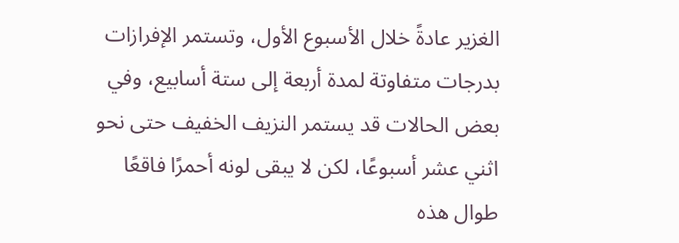الغزير عادةً خلال الأسبوع الأول، وتستمر الإفرازات بدرجات متفاوتة لمدة أربعة إلى ستة أسابيع، وفي بعض الحالات قد يستمر النزيف الخفيف حتى نحو اثني عشر أسبوعًا، لكن لا يبقى لونه أحمرًا فاقعًا طوال هذه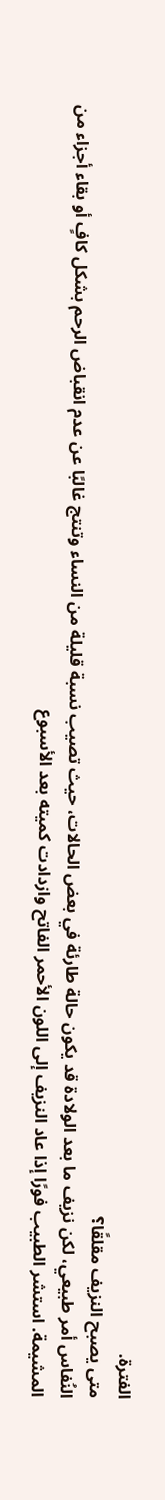الفترة.
متى يصبح النزيف مقلقًا؟
النُفاس أمر طبيعي، لكن نزيف ما بعد الولادة قد يكون حالة طارئة في بعض الحالات، حيث تصيب نسبة قليلة من النساء وتنتج غالبًا عن عدم انقباض الرحم بشكل كافٍ أو بقاء أجزاء من المشيمة. استشر الطبيب فورًا إذا عاد النزيف إلى اللون الأحمر الفاتح وازدادت كميته بعد الأسبوع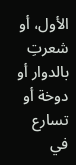الأول، أو شعرتِ بالدوار أو دوخة أو تسارع في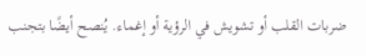ضربات القلب أو تشويش في الرؤية أو إغماء. يُنصح أيضًا بتجنب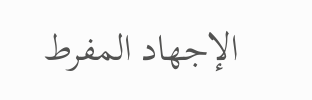الإجهاد المفرط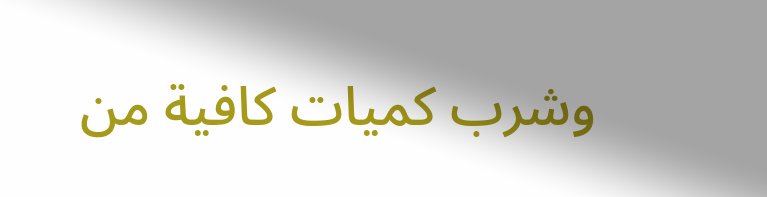وشرب كميات كافية من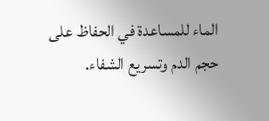الماء للمساعدة في الحفاظ على حجم الدم وتسريع الشفاء.